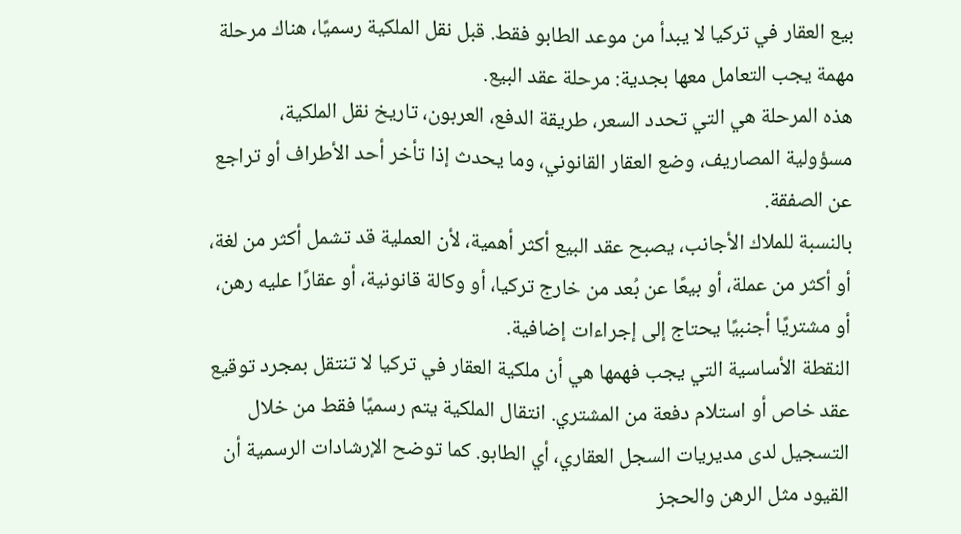بيع العقار في تركيا لا يبدأ من موعد الطابو فقط. قبل نقل الملكية رسميًا، هناك مرحلة مهمة يجب التعامل معها بجدية: مرحلة عقد البيع.
هذه المرحلة هي التي تحدد السعر، طريقة الدفع، العربون، تاريخ نقل الملكية، مسؤولية المصاريف، وضع العقار القانوني، وما يحدث إذا تأخر أحد الأطراف أو تراجع عن الصفقة.
بالنسبة للملاك الأجانب، يصبح عقد البيع أكثر أهمية، لأن العملية قد تشمل أكثر من لغة، أو أكثر من عملة، أو بيعًا عن بُعد من خارج تركيا، أو وكالة قانونية، أو عقارًا عليه رهن، أو مشتريًا أجنبيًا يحتاج إلى إجراءات إضافية.
النقطة الأساسية التي يجب فهمها هي أن ملكية العقار في تركيا لا تنتقل بمجرد توقيع عقد خاص أو استلام دفعة من المشتري. انتقال الملكية يتم رسميًا فقط من خلال التسجيل لدى مديريات السجل العقاري، أي الطابو. كما توضح الإرشادات الرسمية أن القيود مثل الرهن والحجز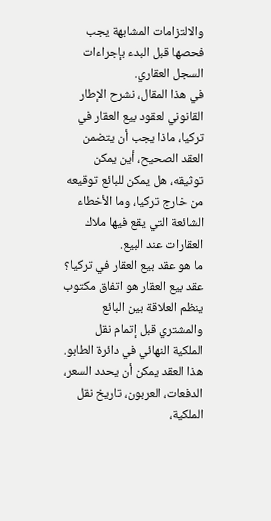والالتزامات المشابهة يجب فحصها قبل البدء بإجراءات السجل العقاري.
في هذا المقال، نشرح الإطار القانوني لعقود بيع العقار في تركيا، ماذا يجب أن يتضمن العقد الصحيح، أين يمكن توثيقه، هل يمكن للبائع توقيعه من خارج تركيا، وما الأخطاء الشائعة التي يقع فيها ملاك العقارات عند البيع.
ما هو عقد بيع العقار في تركيا؟
عقد بيع العقار هو اتفاق مكتوب ينظم العلاقة بين البائع والمشتري قبل إتمام نقل الملكية النهائي في دائرة الطابو.
هذا العقد يمكن أن يحدد السعر، الدفعات، العربون، تاريخ نقل الملكية،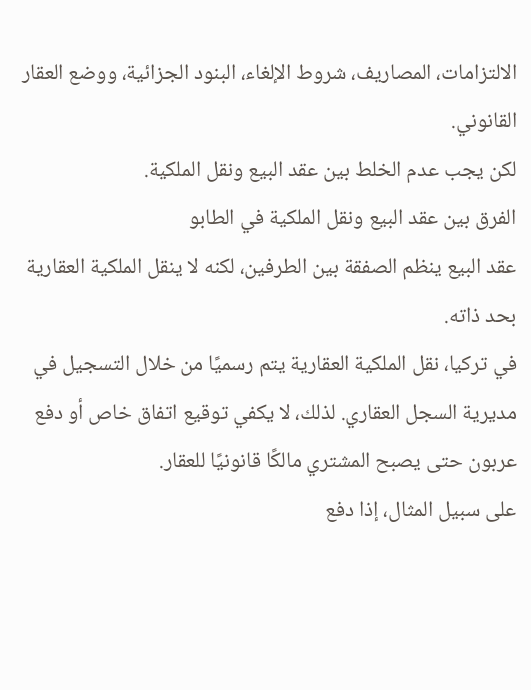الالتزامات، المصاريف، شروط الإلغاء، البنود الجزائية، ووضع العقار القانوني.
لكن يجب عدم الخلط بين عقد البيع ونقل الملكية.
الفرق بين عقد البيع ونقل الملكية في الطابو
عقد البيع ينظم الصفقة بين الطرفين، لكنه لا ينقل الملكية العقارية بحد ذاته.
في تركيا، نقل الملكية العقارية يتم رسميًا من خلال التسجيل في مديرية السجل العقاري. لذلك، لا يكفي توقيع اتفاق خاص أو دفع عربون حتى يصبح المشتري مالكًا قانونيًا للعقار.
على سبيل المثال، إذا دفع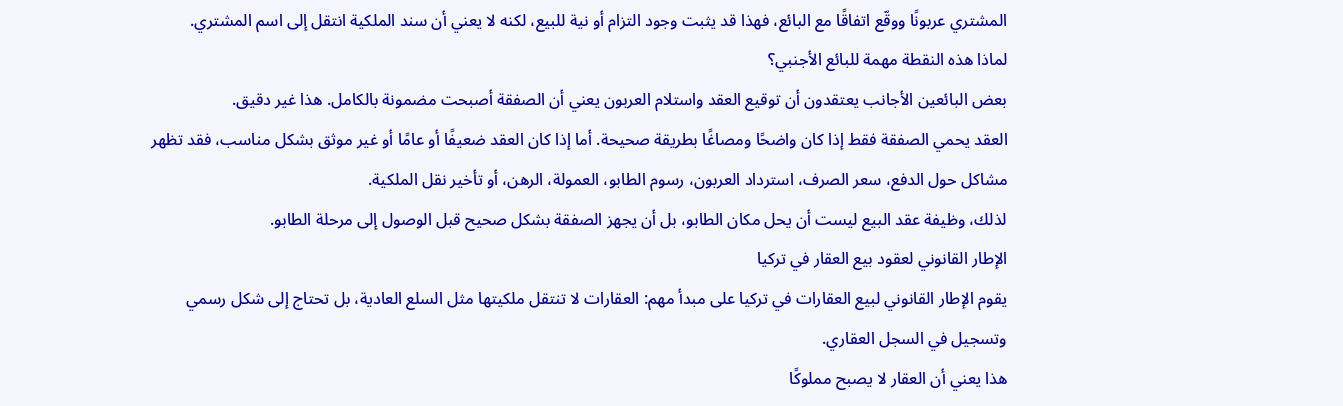المشتري عربونًا ووقّع اتفاقًا مع البائع، فهذا قد يثبت وجود التزام أو نية للبيع، لكنه لا يعني أن سند الملكية انتقل إلى اسم المشتري.
لماذا هذه النقطة مهمة للبائع الأجنبي؟
بعض البائعين الأجانب يعتقدون أن توقيع العقد واستلام العربون يعني أن الصفقة أصبحت مضمونة بالكامل. هذا غير دقيق.
العقد يحمي الصفقة فقط إذا كان واضحًا ومصاغًا بطريقة صحيحة. أما إذا كان العقد ضعيفًا أو عامًا أو غير موثق بشكل مناسب، فقد تظهر مشاكل حول الدفع، سعر الصرف، استرداد العربون، رسوم الطابو، العمولة، الرهن، أو تأخير نقل الملكية.
لذلك، وظيفة عقد البيع ليست أن يحل مكان الطابو، بل أن يجهز الصفقة بشكل صحيح قبل الوصول إلى مرحلة الطابو.
الإطار القانوني لعقود بيع العقار في تركيا
يقوم الإطار القانوني لبيع العقارات في تركيا على مبدأ مهم: العقارات لا تنتقل ملكيتها مثل السلع العادية، بل تحتاج إلى شكل رسمي وتسجيل في السجل العقاري.
هذا يعني أن العقار لا يصبح مملوكًا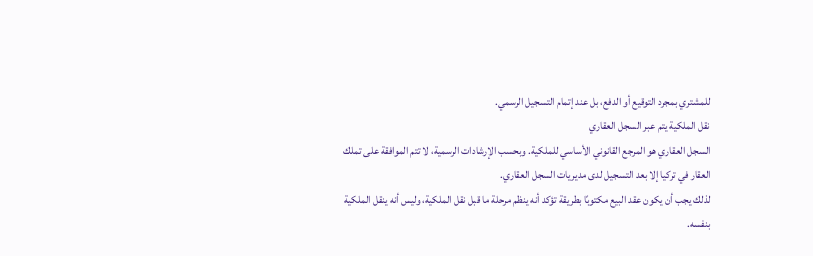للمشتري بمجرد التوقيع أو الدفع، بل عند إتمام التسجيل الرسمي.
نقل الملكية يتم عبر السجل العقاري
السجل العقاري هو المرجع القانوني الأساسي للملكية. وبحسب الإرشادات الرسمية، لا تتم الموافقة على تملك العقار في تركيا إلا بعد التسجيل لدى مديريات السجل العقاري.
لذلك يجب أن يكون عقد البيع مكتوبًا بطريقة تؤكد أنه ينظم مرحلة ما قبل نقل الملكية، وليس أنه ينقل الملكية بنفسه.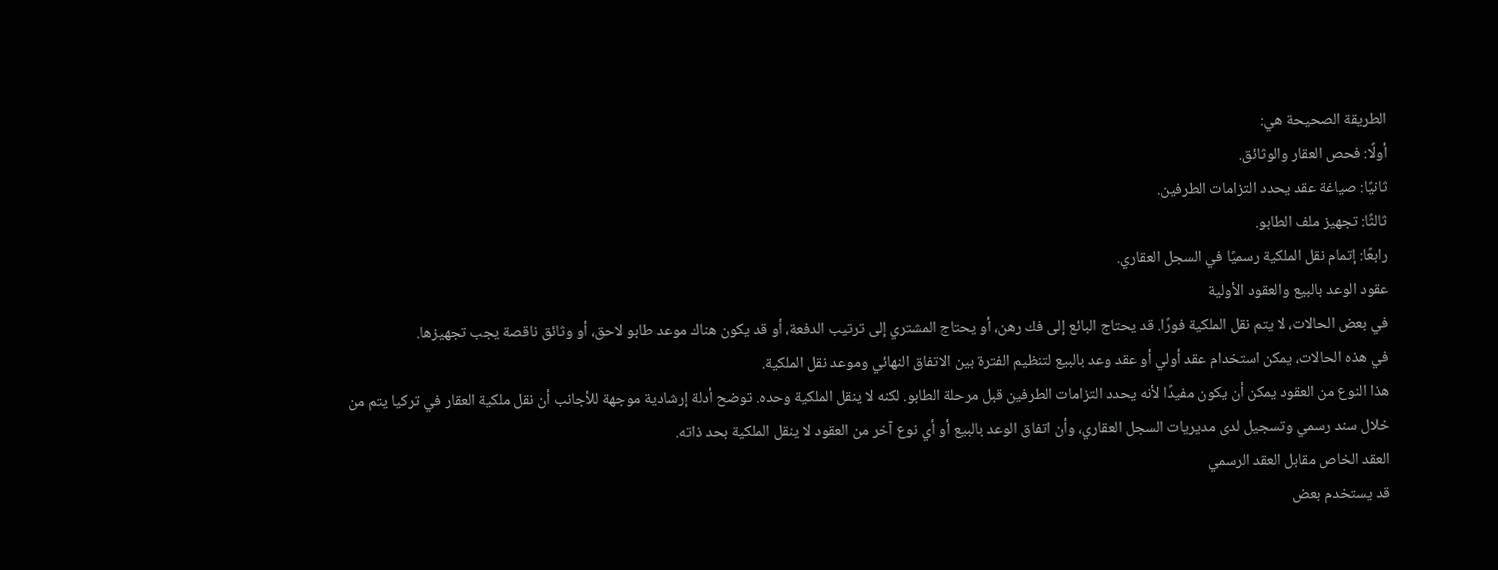الطريقة الصحيحة هي:
أولًا: فحص العقار والوثائق.
ثانيًا: صياغة عقد يحدد التزامات الطرفين.
ثالثًا: تجهيز ملف الطابو.
رابعًا: إتمام نقل الملكية رسميًا في السجل العقاري.
عقود الوعد بالبيع والعقود الأولية
في بعض الحالات، لا يتم نقل الملكية فورًا. قد يحتاج البائع إلى فك رهن، أو يحتاج المشتري إلى ترتيب الدفعة، أو قد يكون هناك موعد طابو لاحق، أو وثائق ناقصة يجب تجهيزها.
في هذه الحالات، يمكن استخدام عقد أولي أو عقد وعد بالبيع لتنظيم الفترة بين الاتفاق النهائي وموعد نقل الملكية.
هذا النوع من العقود يمكن أن يكون مفيدًا لأنه يحدد التزامات الطرفين قبل مرحلة الطابو. لكنه لا ينقل الملكية وحده. توضح أدلة إرشادية موجهة للأجانب أن نقل ملكية العقار في تركيا يتم من خلال سند رسمي وتسجيل لدى مديريات السجل العقاري، وأن اتفاق الوعد بالبيع أو أي نوع آخر من العقود لا ينقل الملكية بحد ذاته.
العقد الخاص مقابل العقد الرسمي
قد يستخدم بعض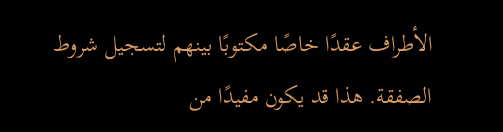الأطراف عقدًا خاصًا مكتوبًا بينهم لتسجيل شروط الصفقة. هذا قد يكون مفيدًا من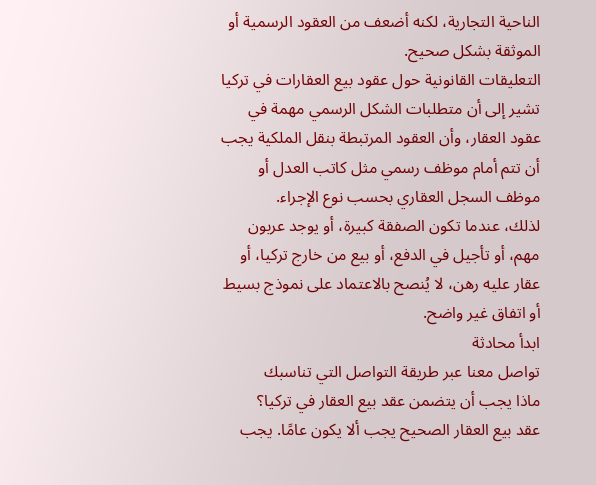الناحية التجارية، لكنه أضعف من العقود الرسمية أو الموثقة بشكل صحيح.
التعليقات القانونية حول عقود بيع العقارات في تركيا تشير إلى أن متطلبات الشكل الرسمي مهمة في عقود العقار، وأن العقود المرتبطة بنقل الملكية يجب أن تتم أمام موظف رسمي مثل كاتب العدل أو موظف السجل العقاري بحسب نوع الإجراء.
لذلك، عندما تكون الصفقة كبيرة، أو يوجد عربون مهم، أو تأجيل في الدفع، أو بيع من خارج تركيا، أو عقار عليه رهن، لا يُنصح بالاعتماد على نموذج بسيط أو اتفاق غير واضح.
ابدأ محادثة
تواصل معنا عبر طريقة التواصل التي تناسبك
ماذا يجب أن يتضمن عقد بيع العقار في تركيا؟
عقد بيع العقار الصحيح يجب ألا يكون عامًا. يجب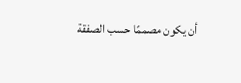أن يكون مصممًا حسب الصفقة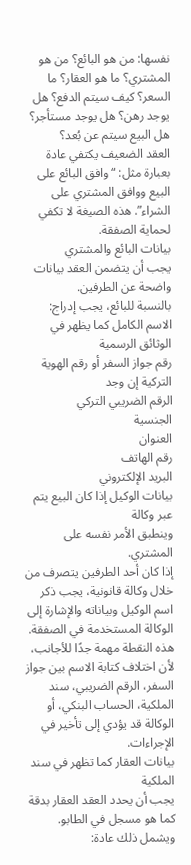نفسها: من هو البائع؟ من هو المشتري؟ ما هو العقار؟ ما السعر؟ كيف سيتم الدفع؟ هل يوجد رهن؟ هل يوجد مستأجر؟ هل البيع سيتم عن بُعد؟
العقد الضعيف يكتفي عادة بعبارة مثل: “وافق البائع على البيع ووافق المشتري على الشراء”. هذه الصيغة لا تكفي لحماية الصفقة.
بيانات البائع والمشتري
يجب أن يتضمن العقد بيانات واضحة عن الطرفين.
بالنسبة للبائع، يجب إدراج:
الاسم الكامل كما يظهر في الوثائق الرسمية
رقم جواز السفر أو رقم الهوية التركية إن وجد
الرقم الضريبي التركي
الجنسية
العنوان
رقم الهاتف
البريد الإلكتروني
بيانات الوكيل إذا كان البيع يتم عبر وكالة
وينطبق الأمر نفسه على المشتري.
إذا كان أحد الطرفين يتصرف من خلال وكالة قانونية، يجب ذكر اسم الوكيل وبياناته والإشارة إلى الوكالة المستخدمة في الصفقة.
هذه النقطة مهمة جدًا للأجانب، لأن اختلاف كتابة الاسم بين جواز السفر، الرقم الضريبي، سند الملكية، الحساب البنكي، أو الوكالة قد يؤدي إلى تأخير في الإجراءات.
بيانات العقار كما تظهر في سند الملكية
يجب أن يحدد العقد العقار بدقة كما هو مسجل في الطابو.
ويشمل ذلك عادة: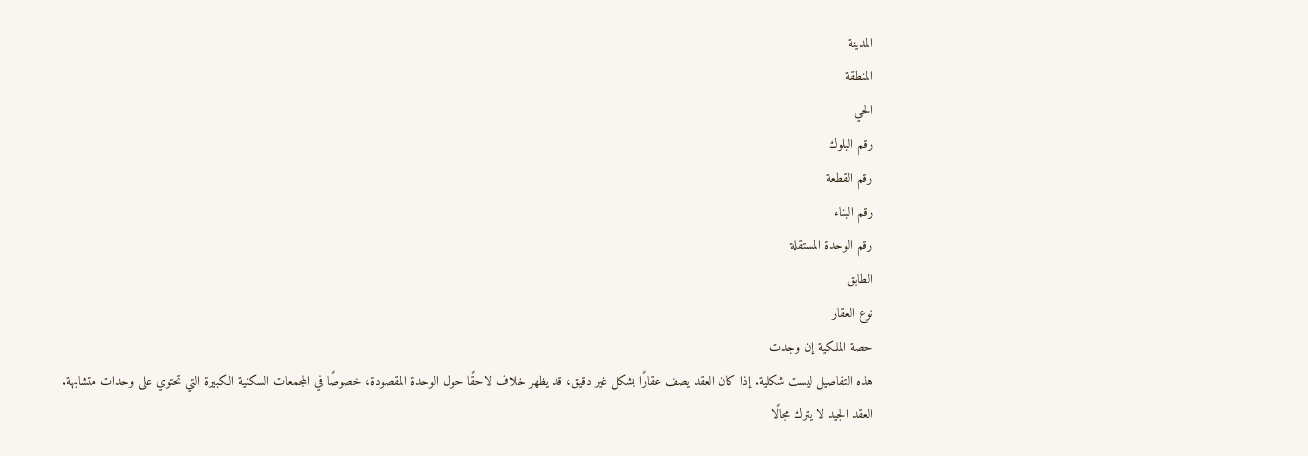المدينة
المنطقة
الحي
رقم البلوك
رقم القطعة
رقم البناء
رقم الوحدة المستقلة
الطابق
نوع العقار
حصة الملكية إن وجدت
هذه التفاصيل ليست شكلية. إذا كان العقد يصف عقارًا بشكل غير دقيق، قد يظهر خلاف لاحقًا حول الوحدة المقصودة، خصوصًا في المجمعات السكنية الكبيرة التي تحتوي على وحدات متشابهة.
العقد الجيد لا يترك مجالًا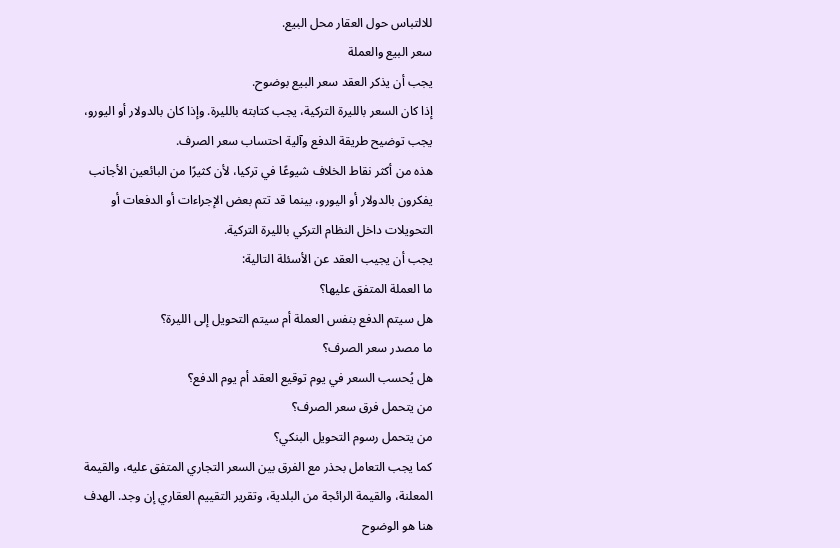للالتباس حول العقار محل البيع.
سعر البيع والعملة
يجب أن يذكر العقد سعر البيع بوضوح.
إذا كان السعر بالليرة التركية، يجب كتابته بالليرة. وإذا كان بالدولار أو اليورو، يجب توضيح طريقة الدفع وآلية احتساب سعر الصرف.
هذه من أكثر نقاط الخلاف شيوعًا في تركيا، لأن كثيرًا من البائعين الأجانب يفكرون بالدولار أو اليورو، بينما قد تتم بعض الإجراءات أو الدفعات أو التحويلات داخل النظام التركي بالليرة التركية.
يجب أن يجيب العقد عن الأسئلة التالية:
ما العملة المتفق عليها؟
هل سيتم الدفع بنفس العملة أم سيتم التحويل إلى الليرة؟
ما مصدر سعر الصرف؟
هل يُحسب السعر في يوم توقيع العقد أم يوم الدفع؟
من يتحمل فرق سعر الصرف؟
من يتحمل رسوم التحويل البنكي؟
كما يجب التعامل بحذر مع الفرق بين السعر التجاري المتفق عليه، والقيمة المعلنة، والقيمة الرائجة من البلدية، وتقرير التقييم العقاري إن وجد. الهدف هنا هو الوضوح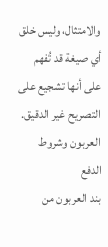والامتثال، وليس خلق أي صيغة قد تُفهم على أنها تشجيع على التصريح غير الدقيق.
العربون وشروط الدفع
بند العربون من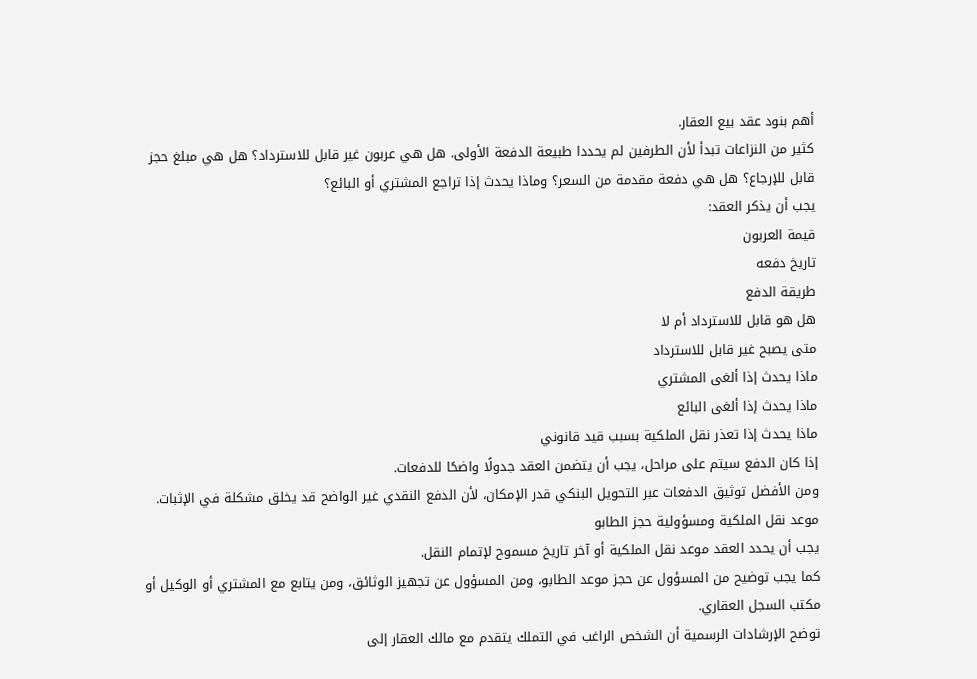أهم بنود عقد بيع العقار.
كثير من النزاعات تبدأ لأن الطرفين لم يحددا طبيعة الدفعة الأولى. هل هي عربون غير قابل للاسترداد؟ هل هي مبلغ حجز قابل للإرجاع؟ هل هي دفعة مقدمة من السعر؟ وماذا يحدث إذا تراجع المشتري أو البائع؟
يجب أن يذكر العقد:
قيمة العربون
تاريخ دفعه
طريقة الدفع
هل هو قابل للاسترداد أم لا
متى يصبح غير قابل للاسترداد
ماذا يحدث إذا ألغى المشتري
ماذا يحدث إذا ألغى البائع
ماذا يحدث إذا تعذر نقل الملكية بسبب قيد قانوني
إذا كان الدفع سيتم على مراحل، يجب أن يتضمن العقد جدولًا واضحًا للدفعات.
ومن الأفضل توثيق الدفعات عبر التحويل البنكي قدر الإمكان، لأن الدفع النقدي غير الواضح قد يخلق مشكلة في الإثبات.
موعد نقل الملكية ومسؤولية حجز الطابو
يجب أن يحدد العقد موعد نقل الملكية أو آخر تاريخ مسموح لإتمام النقل.
كما يجب توضيح من المسؤول عن حجز موعد الطابو، ومن المسؤول عن تجهيز الوثائق، ومن يتابع مع المشتري أو الوكيل أو مكتب السجل العقاري.
توضح الإرشادات الرسمية أن الشخص الراغب في التملك يتقدم مع مالك العقار إلى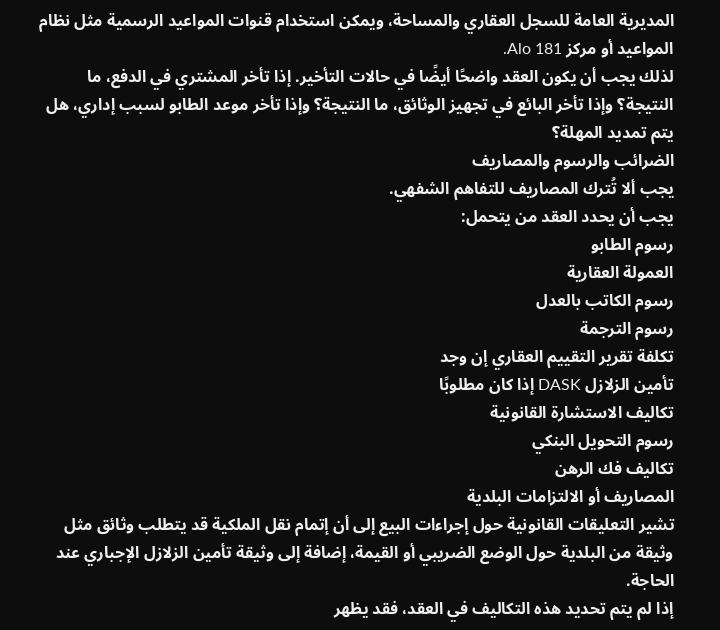المديرية العامة للسجل العقاري والمساحة، ويمكن استخدام قنوات المواعيد الرسمية مثل نظام المواعيد أو مركز Alo 181.
لذلك يجب أن يكون العقد واضحًا أيضًا في حالات التأخير. إذا تأخر المشتري في الدفع، ما النتيجة؟ وإذا تأخر البائع في تجهيز الوثائق، ما النتيجة؟ وإذا تأخر موعد الطابو لسبب إداري، هل يتم تمديد المهلة؟
الضرائب والرسوم والمصاريف
يجب ألا تُترك المصاريف للتفاهم الشفهي.
يجب أن يحدد العقد من يتحمل:
رسوم الطابو
العمولة العقارية
رسوم الكاتب بالعدل
رسوم الترجمة
تكلفة تقرير التقييم العقاري إن وجد
تأمين الزلازل DASK إذا كان مطلوبًا
تكاليف الاستشارة القانونية
رسوم التحويل البنكي
تكاليف فك الرهن
المصاريف أو الالتزامات البلدية
تشير التعليقات القانونية حول إجراءات البيع إلى أن إتمام نقل الملكية قد يتطلب وثائق مثل وثيقة من البلدية حول الوضع الضريبي أو القيمة، إضافة إلى وثيقة تأمين الزلازل الإجباري عند الحاجة.
إذا لم يتم تحديد هذه التكاليف في العقد، فقد يظهر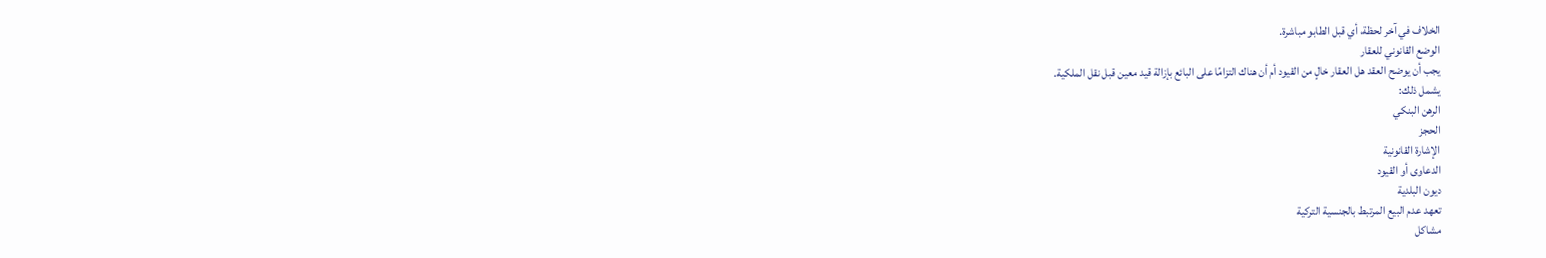الخلاف في آخر لحظة، أي قبل الطابو مباشرة.
الوضع القانوني للعقار
يجب أن يوضح العقد هل العقار خالٍ من القيود أم أن هناك التزامًا على البائع بإزالة قيد معين قبل نقل الملكية.
يشمل ذلك:
الرهن البنكي
الحجز
الإشارة القانونية
الدعاوى أو القيود
ديون البلدية
تعهد عدم البيع المرتبط بالجنسية التركية
مشاكل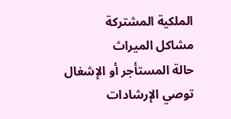الملكية المشتركة
مشاكل الميراث
حالة المستأجر أو الإشغال
توصي الإرشادات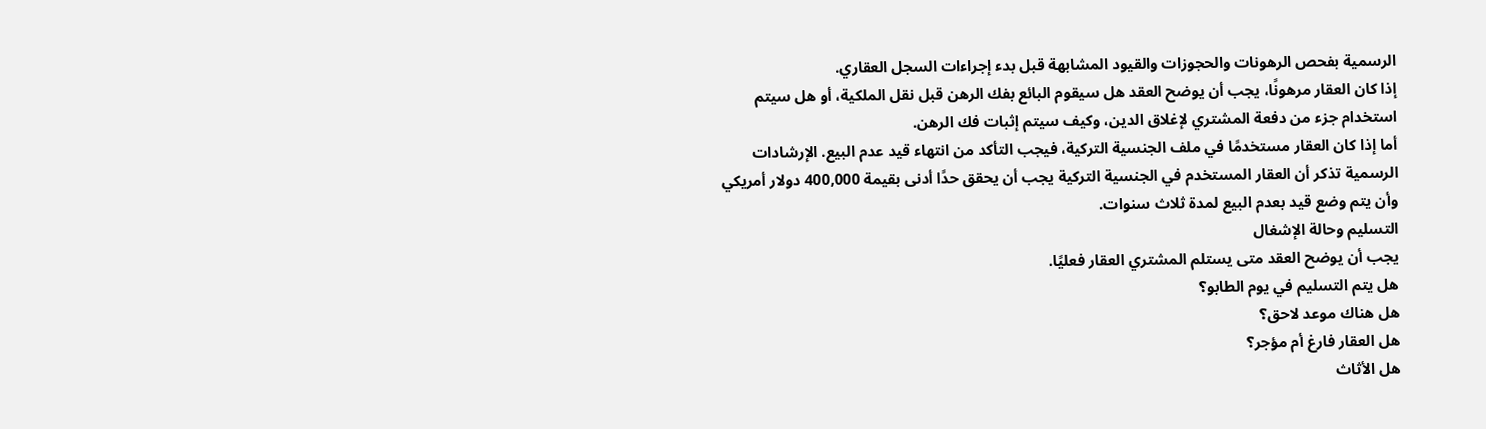الرسمية بفحص الرهونات والحجوزات والقيود المشابهة قبل بدء إجراءات السجل العقاري.
إذا كان العقار مرهونًا، يجب أن يوضح العقد هل سيقوم البائع بفك الرهن قبل نقل الملكية، أو هل سيتم استخدام جزء من دفعة المشتري لإغلاق الدين، وكيف سيتم إثبات فك الرهن.
أما إذا كان العقار مستخدمًا في ملف الجنسية التركية، فيجب التأكد من انتهاء قيد عدم البيع. الإرشادات الرسمية تذكر أن العقار المستخدم في الجنسية التركية يجب أن يحقق حدًا أدنى بقيمة 400,000 دولار أمريكي وأن يتم وضع قيد بعدم البيع لمدة ثلاث سنوات.
التسليم وحالة الإشغال
يجب أن يوضح العقد متى يستلم المشتري العقار فعليًا.
هل يتم التسليم في يوم الطابو؟
هل هناك موعد لاحق؟
هل العقار فارغ أم مؤجر؟
هل الأثاث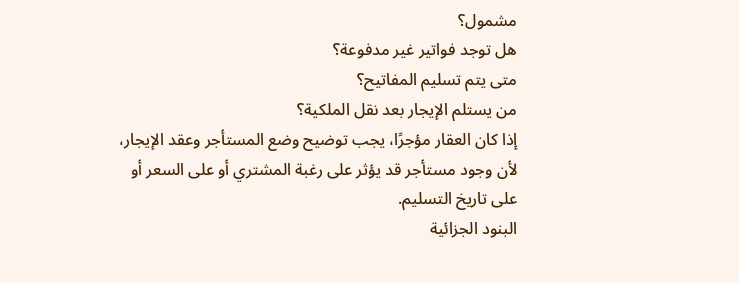مشمول؟
هل توجد فواتير غير مدفوعة؟
متى يتم تسليم المفاتيح؟
من يستلم الإيجار بعد نقل الملكية؟
إذا كان العقار مؤجرًا، يجب توضيح وضع المستأجر وعقد الإيجار، لأن وجود مستأجر قد يؤثر على رغبة المشتري أو على السعر أو على تاريخ التسليم.
البنود الجزائية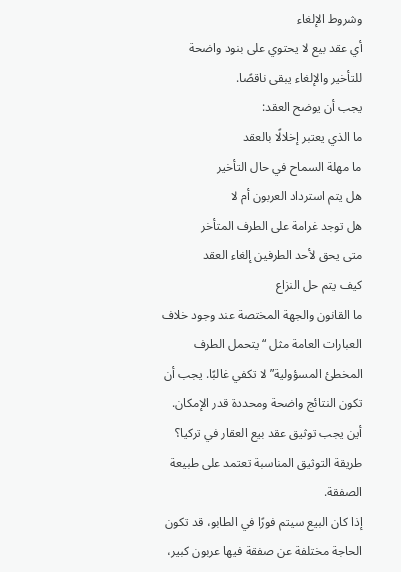وشروط الإلغاء
أي عقد بيع لا يحتوي على بنود واضحة للتأخير والإلغاء يبقى ناقصًا.
يجب أن يوضح العقد:
ما الذي يعتبر إخلالًا بالعقد
ما مهلة السماح في حال التأخير
هل يتم استرداد العربون أم لا
هل توجد غرامة على الطرف المتأخر
متى يحق لأحد الطرفين إلغاء العقد
كيف يتم حل النزاع
ما القانون والجهة المختصة عند وجود خلاف
العبارات العامة مثل “يتحمل الطرف المخطئ المسؤولية” لا تكفي غالبًا. يجب أن تكون النتائج واضحة ومحددة قدر الإمكان.
أين يجب توثيق عقد بيع العقار في تركيا؟
طريقة التوثيق المناسبة تعتمد على طبيعة الصفقة.
إذا كان البيع سيتم فورًا في الطابو، قد تكون الحاجة مختلفة عن صفقة فيها عربون كبير،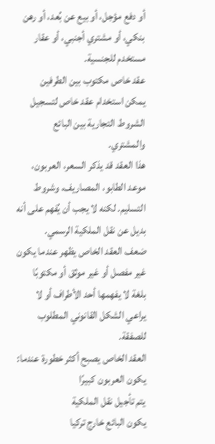أو دفع مؤجل، أو بيع عن بُعد، أو رهن بنكي، أو مشتري أجنبي، أو عقار مستخدم للجنسية.
عقد خاص مكتوب بين الطرفين
يمكن استخدام عقد خاص لتسجيل الشروط التجارية بين البائع والمشتري.
هذا العقد قد يذكر السعر، العربون، موعد الطابو، المصاريف، وشروط التسليم. لكنه لا يجب أن يُفهم على أنه بديل عن نقل الملكية الرسمي.
ضعف العقد الخاص يظهر عندما يكون غير مفصل أو غير موثق أو مكتوبًا بلغة لا يفهمها أحد الأطراف أو لا يراعي الشكل القانوني المطلوب للصفقة.
العقد الخاص يصبح أكثر خطورة عندما:
يكون العربون كبيرًا
يتم تأجيل نقل الملكية
يكون البائع خارج تركيا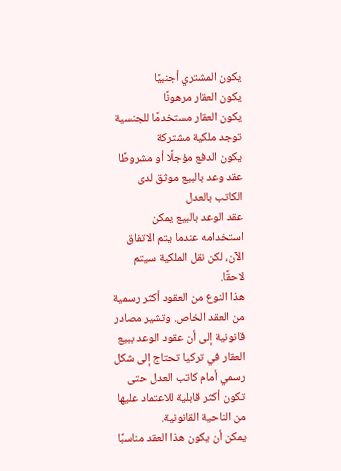يكون المشتري أجنبيًا
يكون العقار مرهونًا
يكون العقار مستخدمًا للجنسية
توجد ملكية مشتركة
يكون الدفع مؤجلًا أو مشروطًا
عقد وعد بالبيع موثق لدى الكاتب بالعدل
عقد الوعد بالبيع يمكن استخدامه عندما يتم الاتفاق الآن، لكن نقل الملكية سيتم لاحقًا.
هذا النوع من العقود أكثر رسمية من العقد الخاص. وتشير مصادر قانونية إلى أن عقود الوعد ببيع العقار في تركيا تحتاج إلى شكل رسمي أمام كاتب العدل حتى تكون أكثر قابلية للاعتماد عليها من الناحية القانونية.
يمكن أن يكون هذا العقد مناسبًا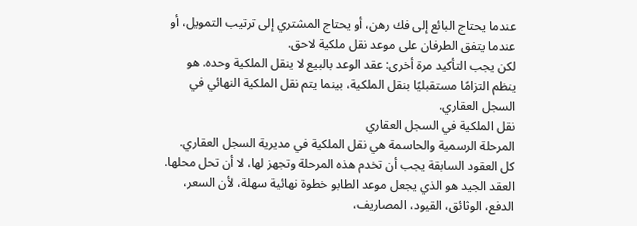عندما يحتاج البائع إلى فك رهن، أو يحتاج المشتري إلى ترتيب التمويل، أو عندما يتفق الطرفان على موعد نقل ملكية لاحق.
لكن يجب التأكيد مرة أخرى: عقد الوعد بالبيع لا ينقل الملكية وحده. هو ينظم التزامًا مستقبليًا بنقل الملكية، بينما يتم نقل الملكية النهائي في السجل العقاري.
نقل الملكية في السجل العقاري
المرحلة الرسمية والحاسمة هي نقل الملكية في مديرية السجل العقاري.
كل العقود السابقة يجب أن تخدم هذه المرحلة وتجهز لها، لا أن تحل محلها.
العقد الجيد هو الذي يجعل موعد الطابو خطوة نهائية سهلة، لأن السعر، الدفع، الوثائق، القيود، المصاريف،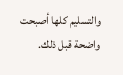والتسليم كلها أصبحت واضحة قبل ذلك.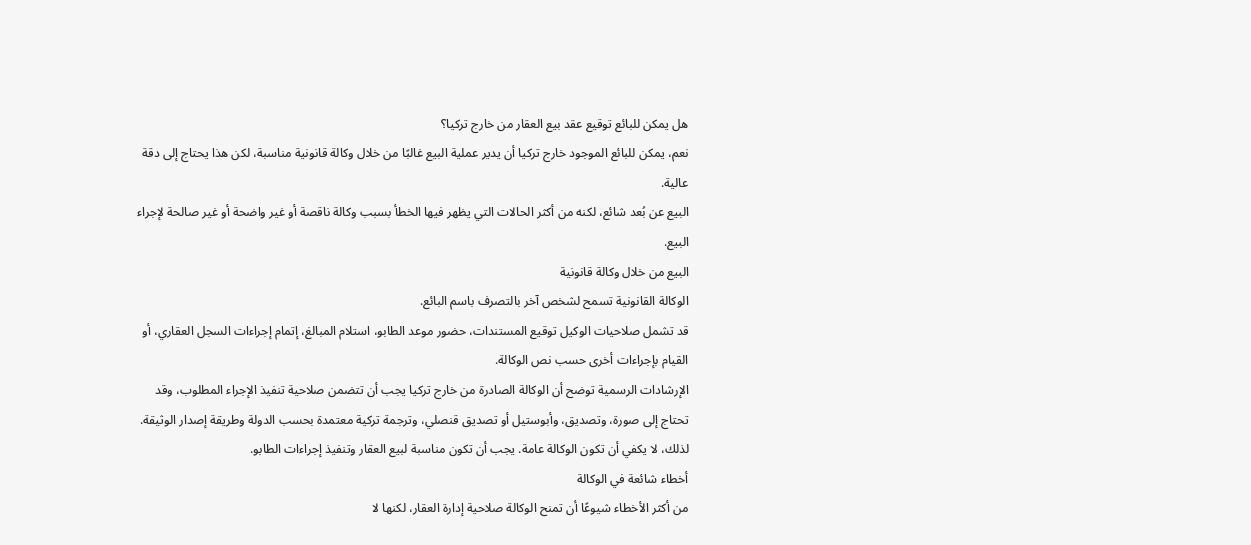هل يمكن للبائع توقيع عقد بيع العقار من خارج تركيا؟
نعم، يمكن للبائع الموجود خارج تركيا أن يدير عملية البيع غالبًا من خلال وكالة قانونية مناسبة، لكن هذا يحتاج إلى دقة عالية.
البيع عن بُعد شائع، لكنه من أكثر الحالات التي يظهر فيها الخطأ بسبب وكالة ناقصة أو غير واضحة أو غير صالحة لإجراء البيع.
البيع من خلال وكالة قانونية
الوكالة القانونية تسمح لشخص آخر بالتصرف باسم البائع.
قد تشمل صلاحيات الوكيل توقيع المستندات، حضور موعد الطابو، استلام المبالغ، إتمام إجراءات السجل العقاري، أو القيام بإجراءات أخرى حسب نص الوكالة.
الإرشادات الرسمية توضح أن الوكالة الصادرة من خارج تركيا يجب أن تتضمن صلاحية تنفيذ الإجراء المطلوب، وقد تحتاج إلى صورة، وتصديق، وأبوستيل أو تصديق قنصلي، وترجمة تركية معتمدة بحسب الدولة وطريقة إصدار الوثيقة.
لذلك، لا يكفي أن تكون الوكالة عامة. يجب أن تكون مناسبة لبيع العقار وتنفيذ إجراءات الطابو.
أخطاء شائعة في الوكالة
من أكثر الأخطاء شيوعًا أن تمنح الوكالة صلاحية إدارة العقار، لكنها لا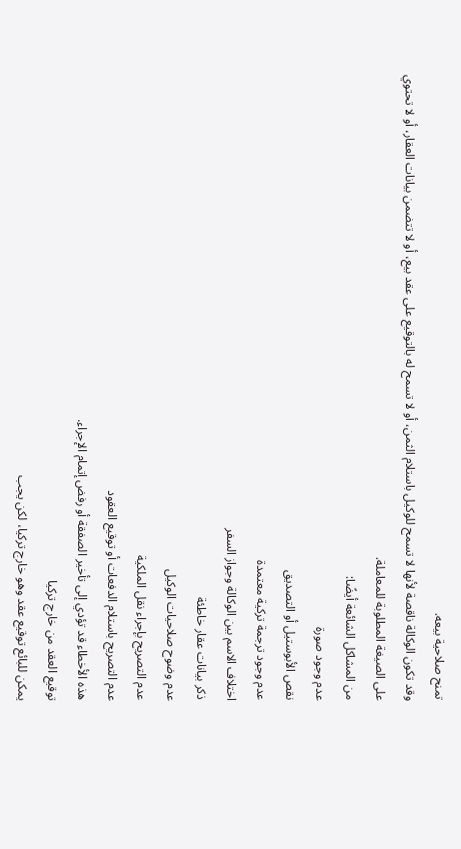تمنح صلاحية بيعه.
وقد تكون الوكالة ناقصة لأنها لا تسمح للوكيل باستلام الثمن، أو لا تسمح له بالتوقيع على عقد بيع، أو لا تتضمن بيانات العقار، أو لا تحتوي على الصيغة المطلوبة للمعاملة.
من المشاكل الشائعة أيضًا:
عدم وجود صورة
نقص الأبوستيل أو التصديق
عدم وجود ترجمة تركية معتمدة
اختلاف الاسم بين الوكالة وجواز السفر
ذكر بيانات عقار خاطئة
عدم وضوح صلاحيات الوكيل
عدم التصريح بإجراء نقل الملكية
عدم التصريح باستلام الدفعات أو توقيع العقود
هذه الأخطاء قد تؤدي إلى تأخير الصفقة أو رفض إتمام الإجراء.
توقيع العقد من خارج تركيا
يمكن للبائع توقيع عقد وهو خارج تركيا، لكن يجب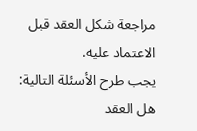مراجعة شكل العقد قبل الاعتماد عليه.
يجب طرح الأسئلة التالية:
هل العقد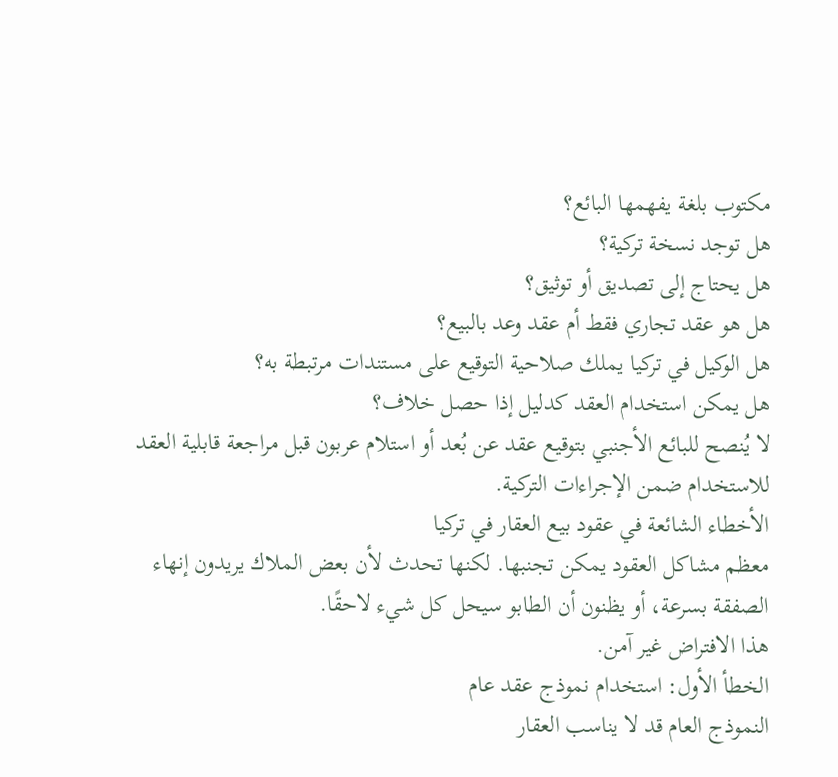مكتوب بلغة يفهمها البائع؟
هل توجد نسخة تركية؟
هل يحتاج إلى تصديق أو توثيق؟
هل هو عقد تجاري فقط أم عقد وعد بالبيع؟
هل الوكيل في تركيا يملك صلاحية التوقيع على مستندات مرتبطة به؟
هل يمكن استخدام العقد كدليل إذا حصل خلاف؟
لا يُنصح للبائع الأجنبي بتوقيع عقد عن بُعد أو استلام عربون قبل مراجعة قابلية العقد للاستخدام ضمن الإجراءات التركية.
الأخطاء الشائعة في عقود بيع العقار في تركيا
معظم مشاكل العقود يمكن تجنبها. لكنها تحدث لأن بعض الملاك يريدون إنهاء الصفقة بسرعة، أو يظنون أن الطابو سيحل كل شيء لاحقًا.
هذا الافتراض غير آمن.
الخطأ الأول: استخدام نموذج عقد عام
النموذج العام قد لا يناسب العقار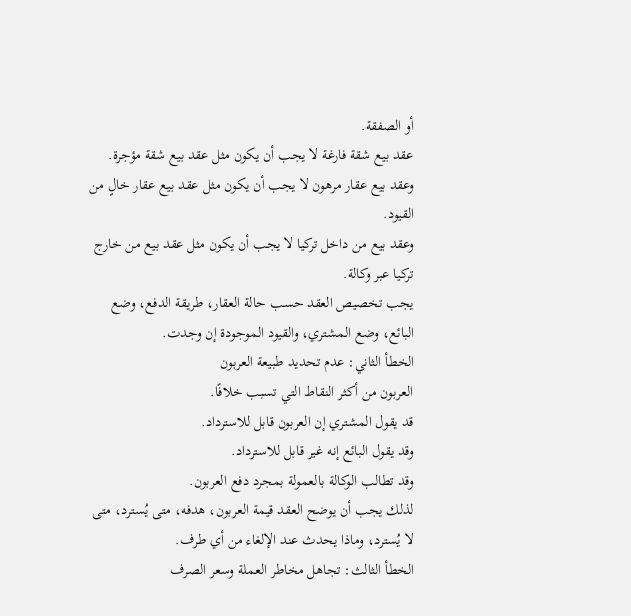أو الصفقة.
عقد بيع شقة فارغة لا يجب أن يكون مثل عقد بيع شقة مؤجرة.
وعقد بيع عقار مرهون لا يجب أن يكون مثل عقد بيع عقار خالٍ من القيود.
وعقد بيع من داخل تركيا لا يجب أن يكون مثل عقد بيع من خارج تركيا عبر وكالة.
يجب تخصيص العقد حسب حالة العقار، طريقة الدفع، وضع البائع، وضع المشتري، والقيود الموجودة إن وجدت.
الخطأ الثاني: عدم تحديد طبيعة العربون
العربون من أكثر النقاط التي تسبب خلافًا.
قد يقول المشتري إن العربون قابل للاسترداد.
وقد يقول البائع إنه غير قابل للاسترداد.
وقد تطالب الوكالة بالعمولة بمجرد دفع العربون.
لذلك يجب أن يوضح العقد قيمة العربون، هدفه، متى يُسترد، متى لا يُسترد، وماذا يحدث عند الإلغاء من أي طرف.
الخطأ الثالث: تجاهل مخاطر العملة وسعر الصرف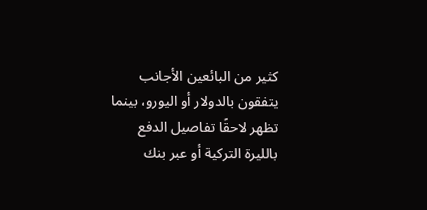كثير من البائعين الأجانب يتفقون بالدولار أو اليورو، بينما تظهر لاحقًا تفاصيل الدفع بالليرة التركية أو عبر بنك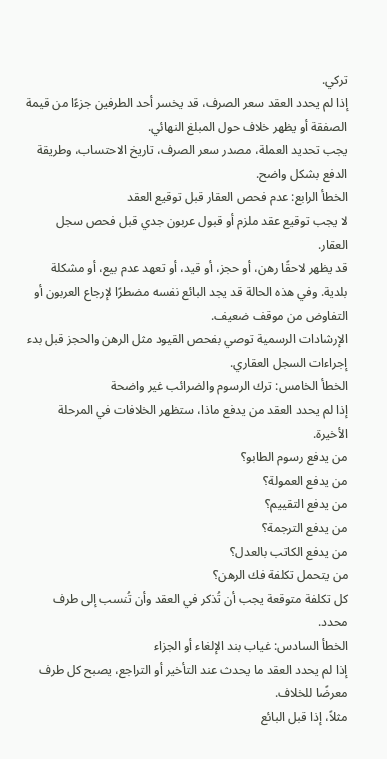تركي.
إذا لم يحدد العقد سعر الصرف، قد يخسر أحد الطرفين جزءًا من قيمة الصفقة أو يظهر خلاف حول المبلغ النهائي.
يجب تحديد العملة، مصدر سعر الصرف، تاريخ الاحتساب، وطريقة الدفع بشكل واضح.
الخطأ الرابع: عدم فحص العقار قبل توقيع العقد
لا يجب توقيع عقد ملزم أو قبول عربون جدي قبل فحص سجل العقار.
قد يظهر لاحقًا رهن، أو حجز، أو قيد، أو تعهد عدم بيع، أو مشكلة بلدية. وفي هذه الحالة قد يجد البائع نفسه مضطرًا لإرجاع العربون أو التفاوض من موقف ضعيف.
الإرشادات الرسمية توصي بفحص القيود مثل الرهن والحجز قبل بدء إجراءات السجل العقاري.
الخطأ الخامس: ترك الرسوم والضرائب غير واضحة
إذا لم يحدد العقد من يدفع ماذا، ستظهر الخلافات في المرحلة الأخيرة.
من يدفع رسوم الطابو؟
من يدفع العمولة؟
من يدفع التقييم؟
من يدفع الترجمة؟
من يدفع الكاتب بالعدل؟
من يتحمل تكلفة فك الرهن؟
كل تكلفة متوقعة يجب أن تُذكر في العقد وأن تُنسب إلى طرف محدد.
الخطأ السادس: غياب بند الإلغاء أو الجزاء
إذا لم يحدد العقد ما يحدث عند التأخير أو التراجع، يصبح كل طرف معرضًا للخلاف.
مثلاً، إذا قبل البائع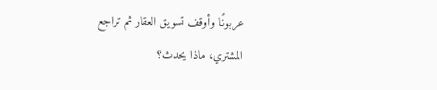عربونًا وأوقف تسويق العقار ثم تراجع المشتري، ماذا يحدث؟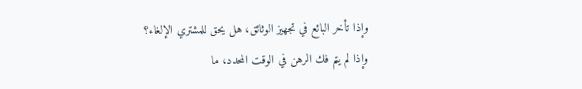وإذا تأخر البائع في تجهيز الوثائق، هل يحق للمشتري الإلغاء؟
وإذا لم يتم فك الرهن في الوقت المحدد، ما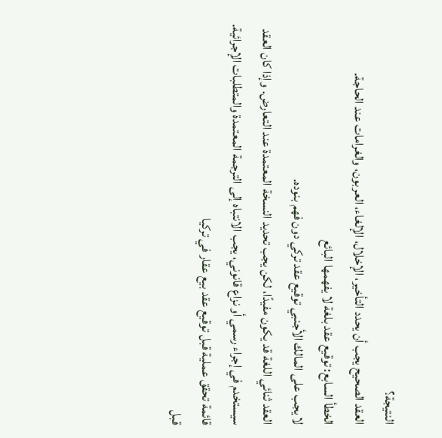النتيجة؟
العقد الصحيح يجب أن يحدد التأخير، الإخلال، الإلغاء، العربون، والغرامات عند الحاجة.
الخطأ السابع: توقيع عقد بلغة لا يفهمها البائع
لا يجب على المالك الأجنبي توقيع عقد تركي دون فهم بنوده.
العقد ثنائي اللغة قد يكون مفيدًا، لكن يجب تحديد النسخة المعتمدة عند التعارض. وإذا كان العقد سيستخدم في إجراء رسمي أو نزاع قانوني، يجب الانتباه إلى الترجمة المعتمدة والمتطلبات الإجرائية.
قائمة تحقق عملية قبل توقيع عقد بيع عقار في تركيا
قبل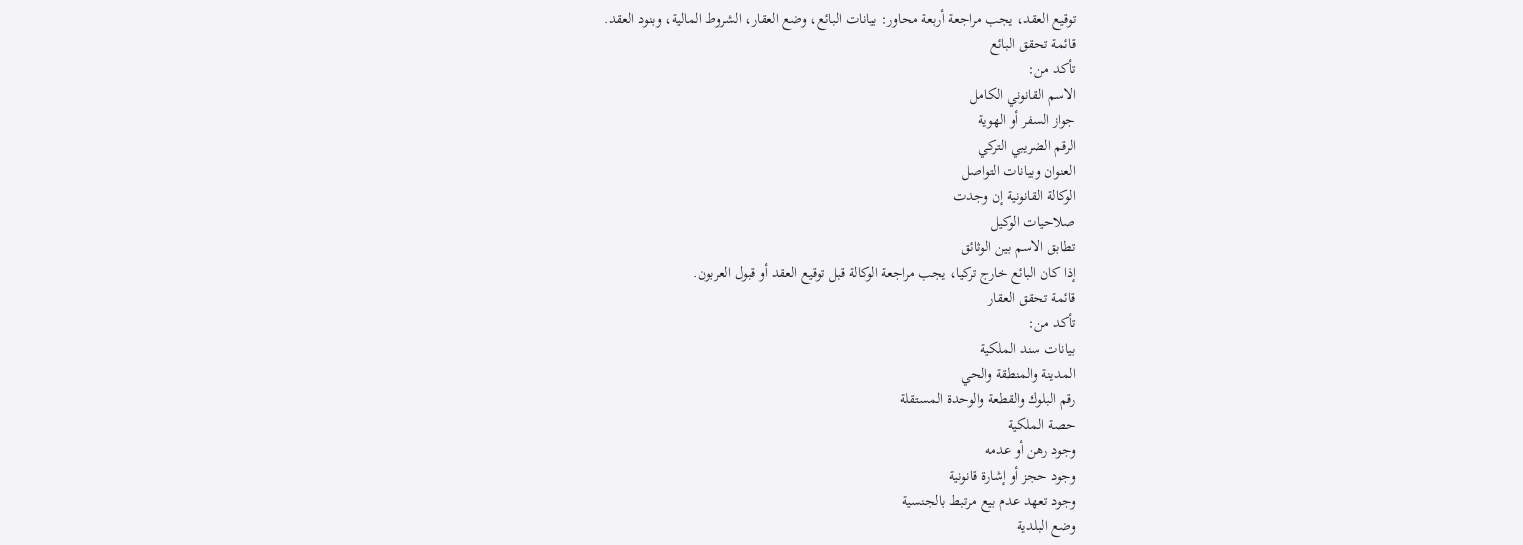توقيع العقد، يجب مراجعة أربعة محاور: بيانات البائع، وضع العقار، الشروط المالية، وبنود العقد.
قائمة تحقق البائع
تأكد من:
الاسم القانوني الكامل
جواز السفر أو الهوية
الرقم الضريبي التركي
العنوان وبيانات التواصل
الوكالة القانونية إن وجدت
صلاحيات الوكيل
تطابق الاسم بين الوثائق
إذا كان البائع خارج تركيا، يجب مراجعة الوكالة قبل توقيع العقد أو قبول العربون.
قائمة تحقق العقار
تأكد من:
بيانات سند الملكية
المدينة والمنطقة والحي
رقم البلوك والقطعة والوحدة المستقلة
حصة الملكية
وجود رهن أو عدمه
وجود حجز أو إشارة قانونية
وجود تعهد عدم بيع مرتبط بالجنسية
وضع البلدية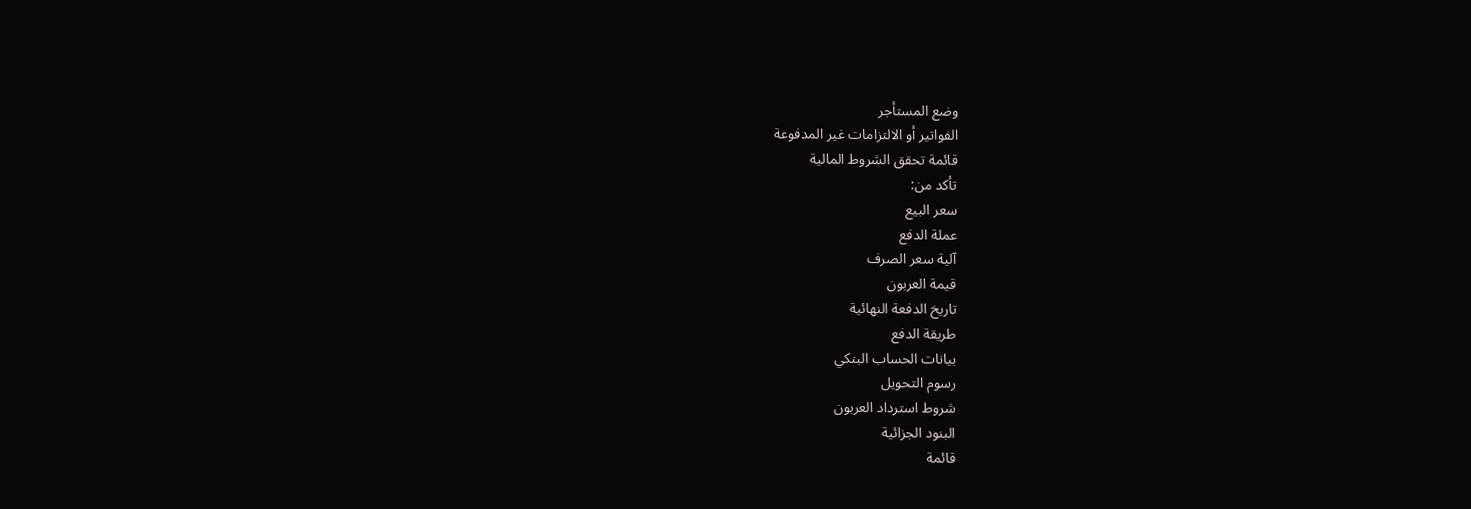وضع المستأجر
الفواتير أو الالتزامات غير المدفوعة
قائمة تحقق الشروط المالية
تأكد من:
سعر البيع
عملة الدفع
آلية سعر الصرف
قيمة العربون
تاريخ الدفعة النهائية
طريقة الدفع
بيانات الحساب البنكي
رسوم التحويل
شروط استرداد العربون
البنود الجزائية
قائمة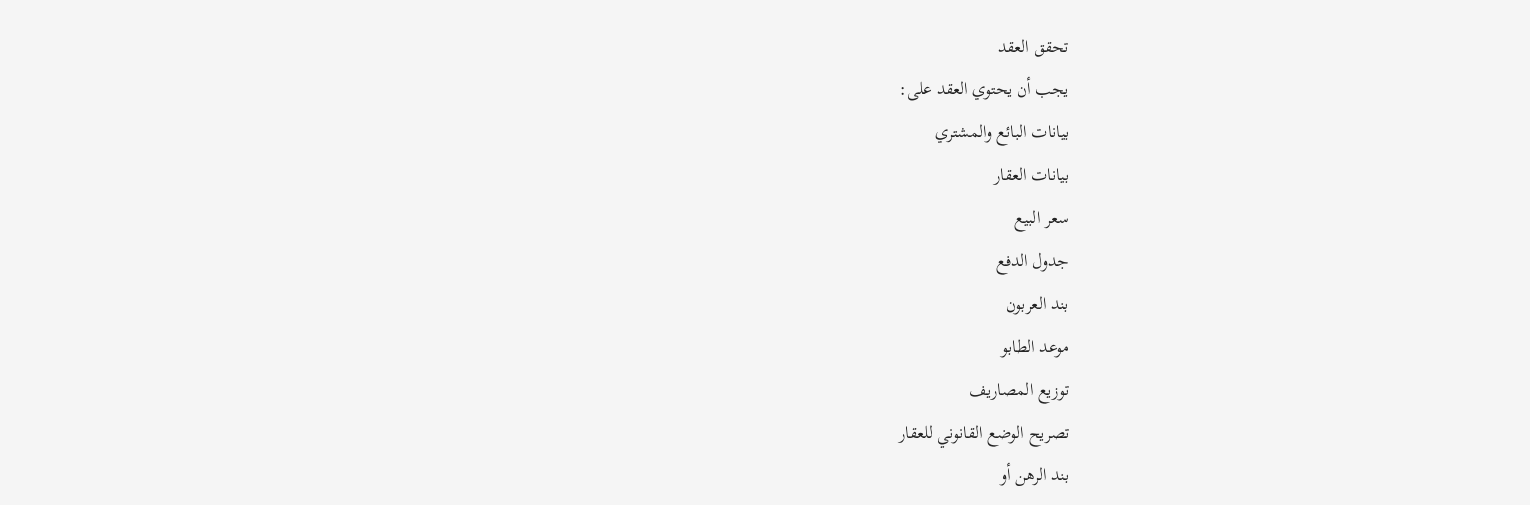تحقق العقد
يجب أن يحتوي العقد على:
بيانات البائع والمشتري
بيانات العقار
سعر البيع
جدول الدفع
بند العربون
موعد الطابو
توزيع المصاريف
تصريح الوضع القانوني للعقار
بند الرهن أو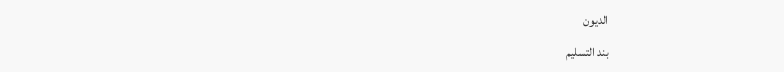الديون
بند التسليم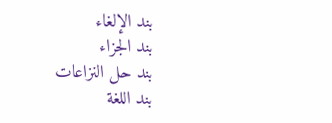بند الإلغاء
بند الجزاء
بند حل النزاعات
بند اللغة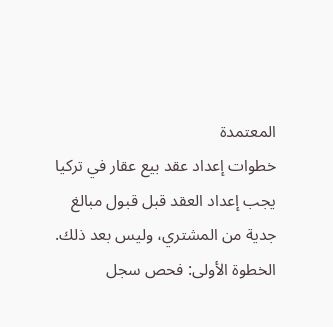المعتمدة
خطوات إعداد عقد بيع عقار في تركيا
يجب إعداد العقد قبل قبول مبالغ جدية من المشتري، وليس بعد ذلك.
الخطوة الأولى: فحص سجل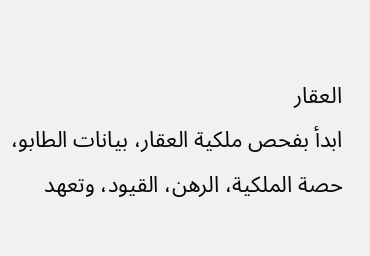العقار
ابدأ بفحص ملكية العقار، بيانات الطابو، حصة الملكية، الرهن، القيود، وتعهد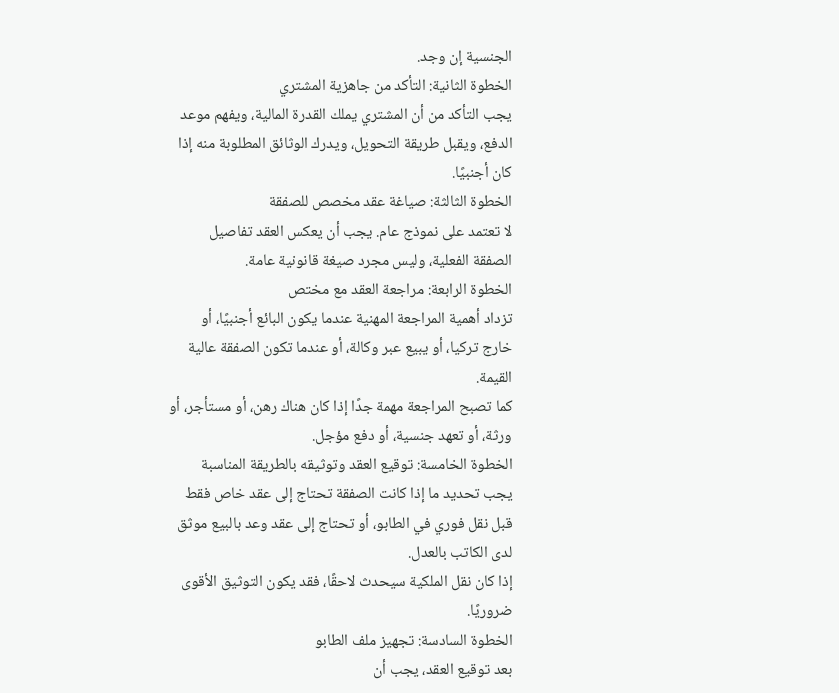الجنسية إن وجد.
الخطوة الثانية: التأكد من جاهزية المشتري
يجب التأكد من أن المشتري يملك القدرة المالية، ويفهم موعد الدفع، ويقبل طريقة التحويل، ويدرك الوثائق المطلوبة منه إذا كان أجنبيًا.
الخطوة الثالثة: صياغة عقد مخصص للصفقة
لا تعتمد على نموذج عام. يجب أن يعكس العقد تفاصيل الصفقة الفعلية، وليس مجرد صيغة قانونية عامة.
الخطوة الرابعة: مراجعة العقد مع مختص
تزداد أهمية المراجعة المهنية عندما يكون البائع أجنبيًا، أو خارج تركيا، أو يبيع عبر وكالة، أو عندما تكون الصفقة عالية القيمة.
كما تصبح المراجعة مهمة جدًا إذا كان هناك رهن، أو مستأجر، أو ورثة، أو تعهد جنسية، أو دفع مؤجل.
الخطوة الخامسة: توقيع العقد وتوثيقه بالطريقة المناسبة
يجب تحديد ما إذا كانت الصفقة تحتاج إلى عقد خاص فقط قبل نقل فوري في الطابو، أو تحتاج إلى عقد وعد بالبيع موثق لدى الكاتب بالعدل.
إذا كان نقل الملكية سيحدث لاحقًا، فقد يكون التوثيق الأقوى ضروريًا.
الخطوة السادسة: تجهيز ملف الطابو
بعد توقيع العقد، يجب أن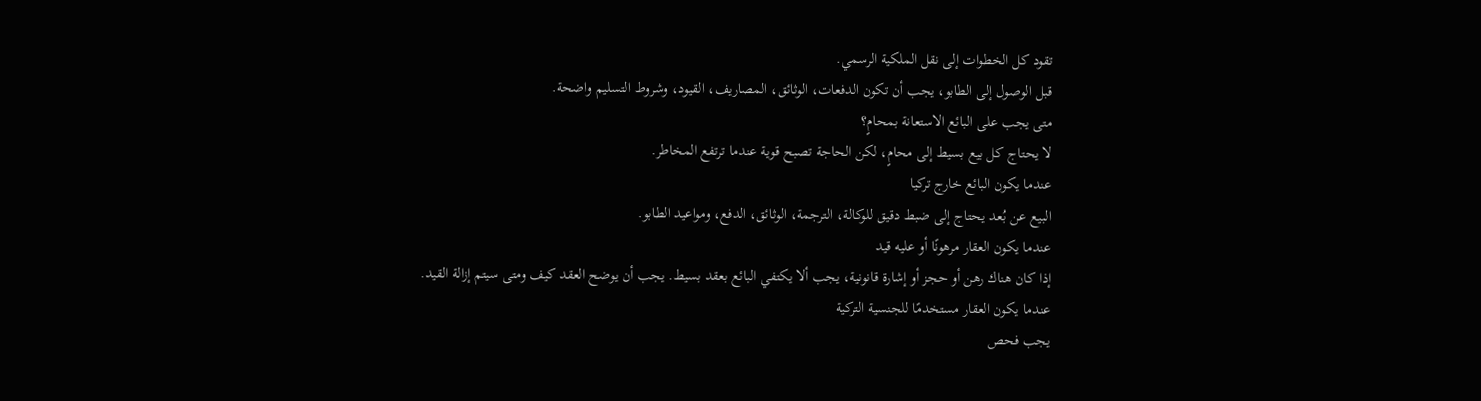تقود كل الخطوات إلى نقل الملكية الرسمي.
قبل الوصول إلى الطابو، يجب أن تكون الدفعات، الوثائق، المصاريف، القيود، وشروط التسليم واضحة.
متى يجب على البائع الاستعانة بمحامٍ؟
لا يحتاج كل بيع بسيط إلى محامٍ، لكن الحاجة تصبح قوية عندما ترتفع المخاطر.
عندما يكون البائع خارج تركيا
البيع عن بُعد يحتاج إلى ضبط دقيق للوكالة، الترجمة، الوثائق، الدفع، ومواعيد الطابو.
عندما يكون العقار مرهونًا أو عليه قيد
إذا كان هناك رهن أو حجز أو إشارة قانونية، يجب ألا يكتفي البائع بعقد بسيط. يجب أن يوضح العقد كيف ومتى سيتم إزالة القيد.
عندما يكون العقار مستخدمًا للجنسية التركية
يجب فحص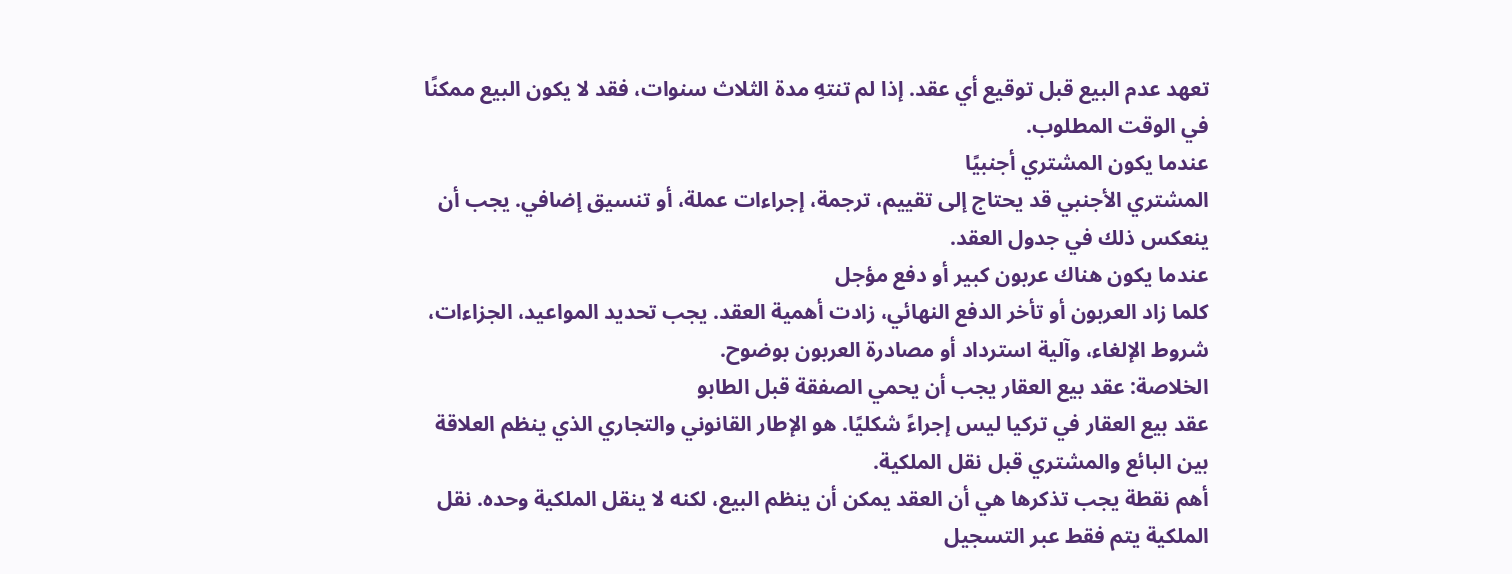تعهد عدم البيع قبل توقيع أي عقد. إذا لم تنتهِ مدة الثلاث سنوات، فقد لا يكون البيع ممكنًا في الوقت المطلوب.
عندما يكون المشتري أجنبيًا
المشتري الأجنبي قد يحتاج إلى تقييم، ترجمة، إجراءات عملة، أو تنسيق إضافي. يجب أن ينعكس ذلك في جدول العقد.
عندما يكون هناك عربون كبير أو دفع مؤجل
كلما زاد العربون أو تأخر الدفع النهائي، زادت أهمية العقد. يجب تحديد المواعيد، الجزاءات، شروط الإلغاء، وآلية استرداد أو مصادرة العربون بوضوح.
الخلاصة: عقد بيع العقار يجب أن يحمي الصفقة قبل الطابو
عقد بيع العقار في تركيا ليس إجراءً شكليًا. هو الإطار القانوني والتجاري الذي ينظم العلاقة بين البائع والمشتري قبل نقل الملكية.
أهم نقطة يجب تذكرها هي أن العقد يمكن أن ينظم البيع، لكنه لا ينقل الملكية وحده. نقل الملكية يتم فقط عبر التسجيل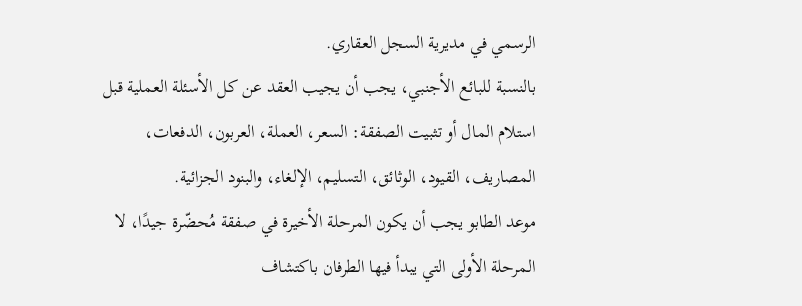الرسمي في مديرية السجل العقاري.
بالنسبة للبائع الأجنبي، يجب أن يجيب العقد عن كل الأسئلة العملية قبل استلام المال أو تثبيت الصفقة: السعر، العملة، العربون، الدفعات، المصاريف، القيود، الوثائق، التسليم، الإلغاء، والبنود الجزائية.
موعد الطابو يجب أن يكون المرحلة الأخيرة في صفقة مُحضّرة جيدًا، لا المرحلة الأولى التي يبدأ فيها الطرفان باكتشاف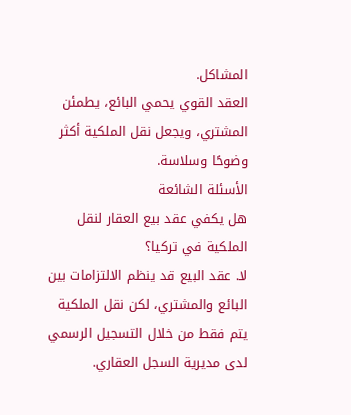المشاكل.
العقد القوي يحمي البائع، يطمئن المشتري، ويجعل نقل الملكية أكثر وضوحًا وسلاسة.
الأسئلة الشائعة
هل يكفي عقد بيع العقار لنقل الملكية في تركيا؟
لا. عقد البيع قد ينظم الالتزامات بين البائع والمشتري، لكن نقل الملكية يتم فقط من خلال التسجيل الرسمي لدى مديرية السجل العقاري.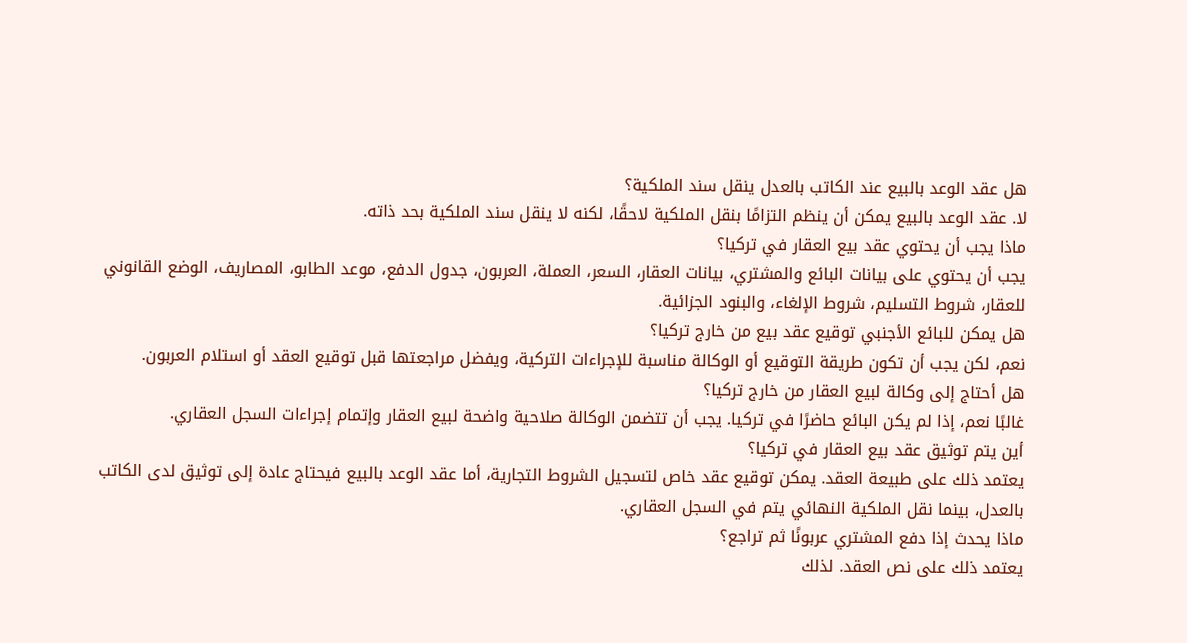هل عقد الوعد بالبيع عند الكاتب بالعدل ينقل سند الملكية؟
لا. عقد الوعد بالبيع يمكن أن ينظم التزامًا بنقل الملكية لاحقًا، لكنه لا ينقل سند الملكية بحد ذاته.
ماذا يجب أن يحتوي عقد بيع العقار في تركيا؟
يجب أن يحتوي على بيانات البائع والمشتري، بيانات العقار، السعر، العملة، العربون، جدول الدفع، موعد الطابو، المصاريف، الوضع القانوني للعقار، شروط التسليم، شروط الإلغاء، والبنود الجزائية.
هل يمكن للبائع الأجنبي توقيع عقد بيع من خارج تركيا؟
نعم، لكن يجب أن تكون طريقة التوقيع أو الوكالة مناسبة للإجراءات التركية، ويفضل مراجعتها قبل توقيع العقد أو استلام العربون.
هل أحتاج إلى وكالة لبيع العقار من خارج تركيا؟
غالبًا نعم، إذا لم يكن البائع حاضرًا في تركيا. يجب أن تتضمن الوكالة صلاحية واضحة لبيع العقار وإتمام إجراءات السجل العقاري.
أين يتم توثيق عقد بيع العقار في تركيا؟
يعتمد ذلك على طبيعة العقد. يمكن توقيع عقد خاص لتسجيل الشروط التجارية، أما عقد الوعد بالبيع فيحتاج عادة إلى توثيق لدى الكاتب بالعدل، بينما نقل الملكية النهائي يتم في السجل العقاري.
ماذا يحدث إذا دفع المشتري عربونًا ثم تراجع؟
يعتمد ذلك على نص العقد. لذلك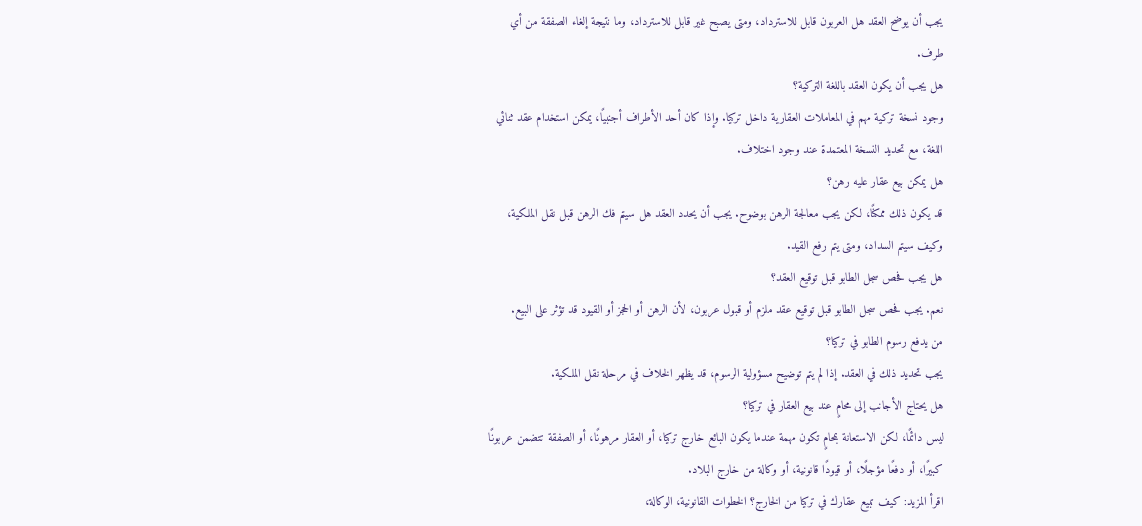يجب أن يوضح العقد هل العربون قابل للاسترداد، ومتى يصبح غير قابل للاسترداد، وما نتيجة إلغاء الصفقة من أي طرف.
هل يجب أن يكون العقد باللغة التركية؟
وجود نسخة تركية مهم في المعاملات العقارية داخل تركيا. وإذا كان أحد الأطراف أجنبيًا، يمكن استخدام عقد ثنائي اللغة، مع تحديد النسخة المعتمدة عند وجود اختلاف.
هل يمكن بيع عقار عليه رهن؟
قد يكون ذلك ممكنًا، لكن يجب معالجة الرهن بوضوح. يجب أن يحدد العقد هل سيتم فك الرهن قبل نقل الملكية، وكيف سيتم السداد، ومتى يتم رفع القيد.
هل يجب فحص سجل الطابو قبل توقيع العقد؟
نعم. يجب فحص سجل الطابو قبل توقيع عقد ملزم أو قبول عربون، لأن الرهن أو الحجز أو القيود قد تؤثر على البيع.
من يدفع رسوم الطابو في تركيا؟
يجب تحديد ذلك في العقد. إذا لم يتم توضيح مسؤولية الرسوم، قد يظهر الخلاف في مرحلة نقل الملكية.
هل يحتاج الأجانب إلى محامٍ عند بيع العقار في تركيا؟
ليس دائمًا، لكن الاستعانة بمحامٍ تكون مهمة عندما يكون البائع خارج تركيا، أو العقار مرهونًا، أو الصفقة تتضمن عربونًا كبيرًا، أو دفعًا مؤجلًا، أو قيودًا قانونية، أو وكالة من خارج البلاد.
اقرأ المزيد: كيف تبيع عقارك في تركيا من الخارج؟ الخطوات القانونية، الوكالة،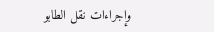وإجراءات نقل الطابو